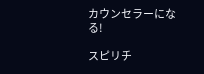カウンセラーになる!

スピリチ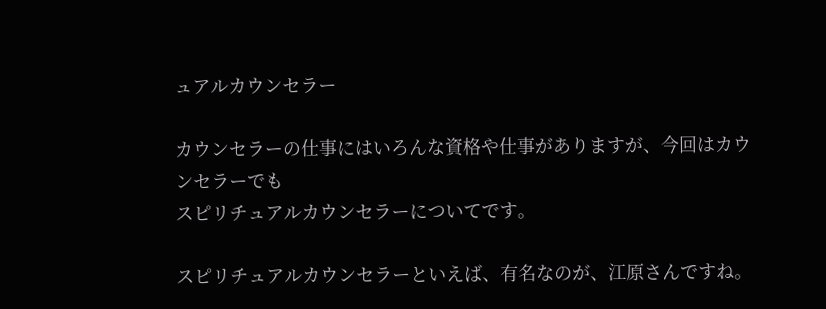ュアルカウンセラー

カウンセラーの仕事にはいろんな資格や仕事がありますが、今回はカウンセラーでも
スピリチュアルカウンセラーについてです。

スピリチュアルカウンセラーといえば、有名なのが、江原さんですね。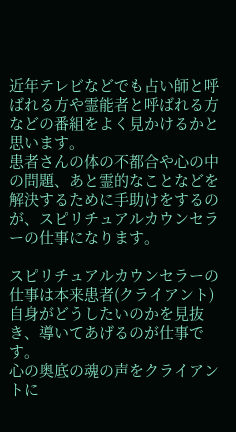近年テレビなどでも占い師と呼ばれる方や霊能者と呼ばれる方などの番組をよく見かけるかと思います。
患者さんの体の不都合や心の中の問題、あと霊的なことなどを解決するために手助けをするのが、スピリチュアルカウンセラーの仕事になります。

スピリチュアルカウンセラーの仕事は本来患者(クライアント)自身がどうしたいのかを見抜き、導いてあげるのが仕事です。
心の奥底の魂の声をクライアントに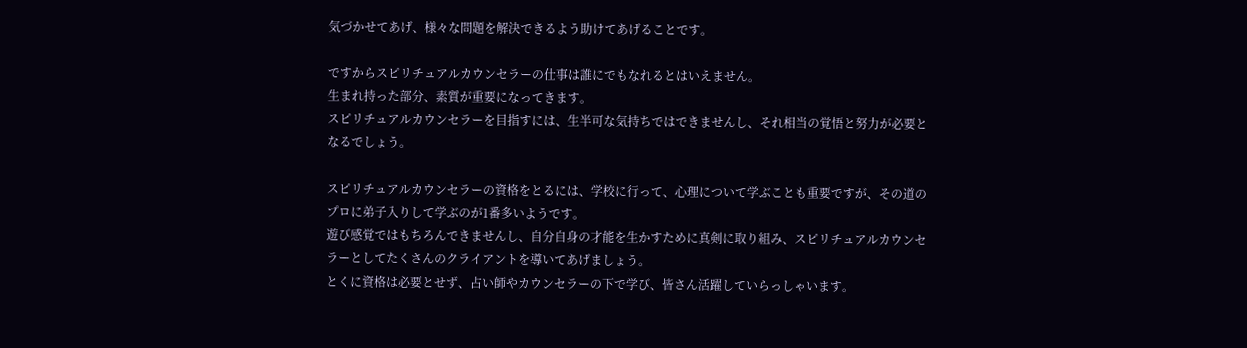気づかせてあげ、様々な問題を解決できるよう助けてあげることです。

ですからスピリチュアルカウンセラーの仕事は誰にでもなれるとはいえません。
生まれ持った部分、素質が重要になってきます。
スピリチュアルカウンセラーを目指すには、生半可な気持ちではできませんし、それ相当の覚悟と努力が必要となるでしょう。

スピリチュアルカウンセラーの資格をとるには、学校に行って、心理について学ぶことも重要ですが、その道のプロに弟子入りして学ぶのが1番多いようです。
遊び感覚ではもちろんできませんし、自分自身の才能を生かすために真剣に取り組み、スピリチュアルカウンセラーとしてたくさんのクライアントを導いてあげましょう。
とくに資格は必要とせず、占い師やカウンセラーの下で学び、皆さん活躍していらっしゃいます。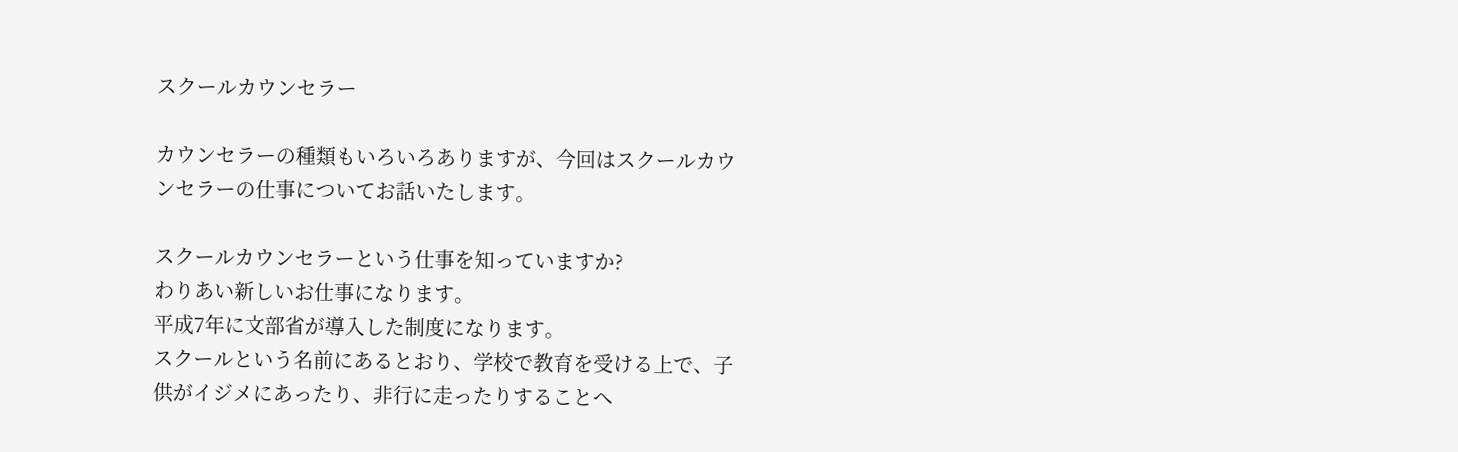スクールカウンセラー

カウンセラーの種類もいろいろありますが、今回はスクールカウンセラーの仕事についてお話いたします。

スクールカウンセラーという仕事を知っていますか?
わりあい新しいお仕事になります。
平成7年に文部省が導入した制度になります。
スクールという名前にあるとおり、学校で教育を受ける上で、子供がイジメにあったり、非行に走ったりすることへ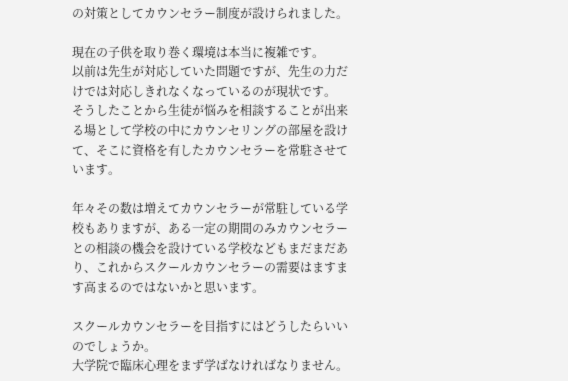の対策としてカウンセラー制度が設けられました。

現在の子供を取り巻く環境は本当に複雑です。
以前は先生が対応していた問題ですが、先生の力だけでは対応しきれなくなっているのが現状です。
そうしたことから生徒が悩みを相談することが出来る場として学校の中にカウンセリングの部屋を設けて、そこに資格を有したカウンセラーを常駐させています。

年々その数は増えてカウンセラーが常駐している学校もありますが、ある一定の期間のみカウンセラーとの相談の機会を設けている学校などもまだまだあり、これからスクールカウンセラーの需要はますます高まるのではないかと思います。

スクールカウンセラーを目指すにはどうしたらいいのでしょうか。
大学院で臨床心理をまず学ばなければなりません。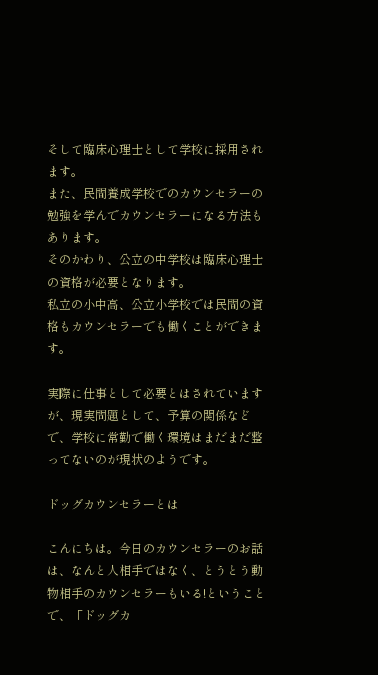そして臨床心理士として学校に採用されます。
また、民間養成学校でのカウンセラーの勉強を学んでカウンセラーになる方法もあります。
そのかわり、公立の中学校は臨床心理士の資格が必要となります。
私立の小中高、公立小学校では民間の資格もカウンセラーでも働くことができます。

実際に仕事として必要とはされていますが、現実問題として、予算の関係などで、学校に常勤で働く環境はまだまだ整ってないのが現状のようです。

ドッグカウンセラーとは

こんにちは。今日のカウンセラーのお話は、なんと人相手ではなく、とうとう動物相手のカウンセラーもいる!ということで、「ドッグカ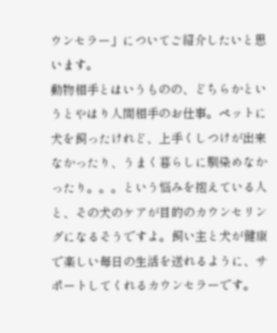ウンセラー」についてご紹介したいと思います。
動物相手とはいうものの、どちらかというとやはり人間相手のお仕事。ペットに犬を飼ったけれど、上手くしつけが出来なかったり、うまく暮らしに馴染めなかったり。。。という悩みを抱えている人と、その犬のケアが目的のカウンセリングになるそうですよ。飼い主と犬が健康で楽しい毎日の生活を送れるように、サポートしてくれるカウンセラーです。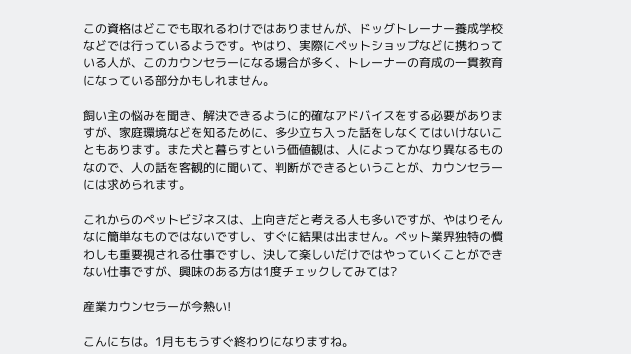この資格はどこでも取れるわけではありませんが、ドッグトレーナー養成学校などでは行っているようです。やはり、実際にペットショップなどに携わっている人が、このカウンセラーになる場合が多く、トレーナーの育成の一貫教育になっている部分かもしれません。

飼い主の悩みを聞き、解決できるように的確なアドバイスをする必要がありますが、家庭環境などを知るために、多少立ち入った話をしなくてはいけないこともあります。また犬と暮らすという価値観は、人によってかなり異なるものなので、人の話を客観的に聞いて、判断ができるということが、カウンセラーには求められます。

これからのペットビジネスは、上向きだと考える人も多いですが、やはりそんなに簡単なものではないですし、すぐに結果は出ません。ペット業界独特の慣わしも重要視される仕事ですし、決して楽しいだけではやっていくことができない仕事ですが、興味のある方は1度チェックしてみては?

産業カウンセラーが今熱い!

こんにちは。1月ももうすぐ終わりになりますね。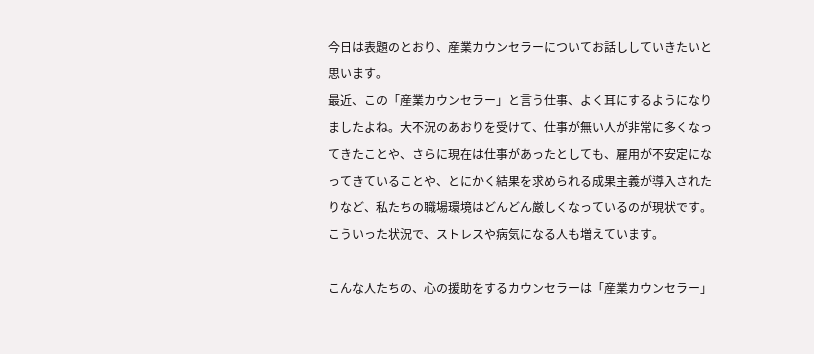今日は表題のとおり、産業カウンセラーについてお話ししていきたいと思います。
最近、この「産業カウンセラー」と言う仕事、よく耳にするようになりましたよね。大不況のあおりを受けて、仕事が無い人が非常に多くなってきたことや、さらに現在は仕事があったとしても、雇用が不安定になってきていることや、とにかく結果を求められる成果主義が導入されたりなど、私たちの職場環境はどんどん厳しくなっているのが現状です。こういった状況で、ストレスや病気になる人も増えています。

こんな人たちの、心の援助をするカウンセラーは「産業カウンセラー」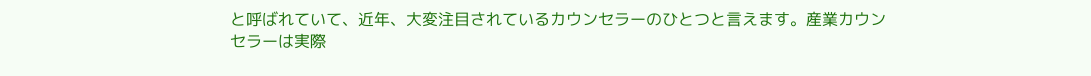と呼ばれていて、近年、大変注目されているカウンセラーのひとつと言えます。産業カウンセラーは実際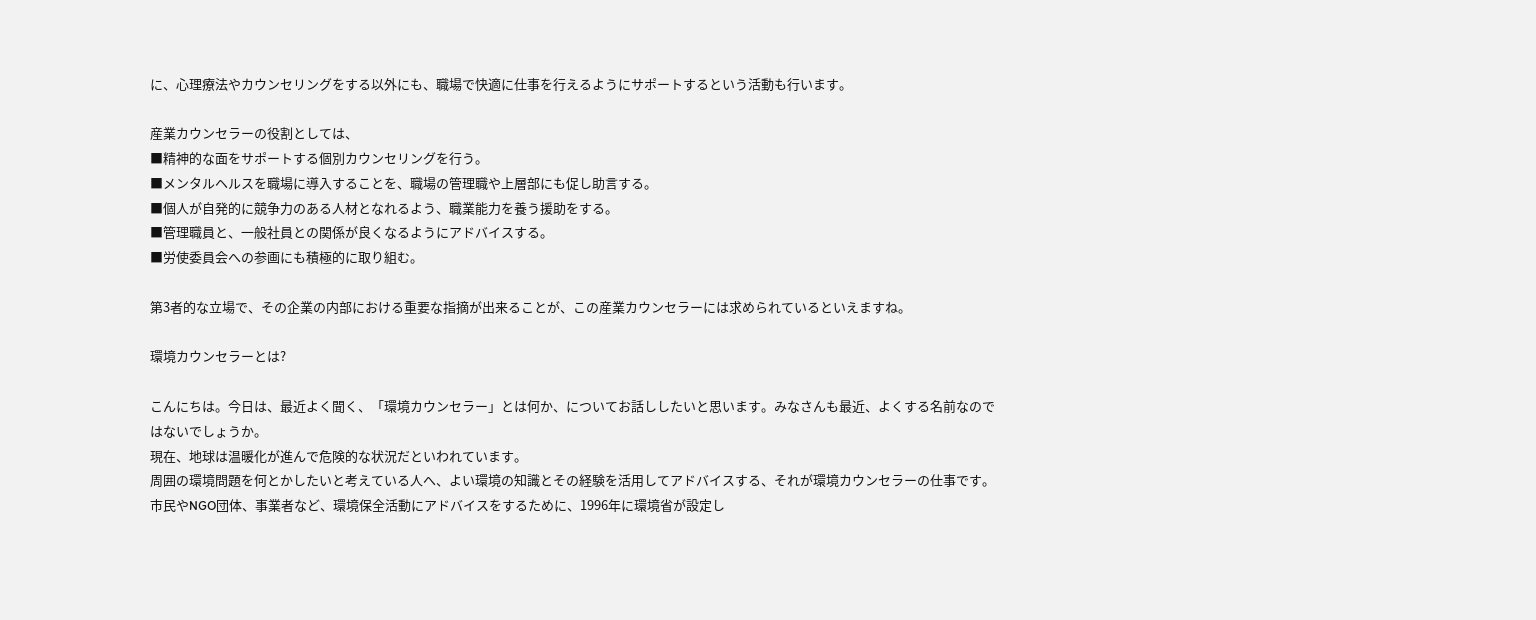に、心理療法やカウンセリングをする以外にも、職場で快適に仕事を行えるようにサポートするという活動も行います。

産業カウンセラーの役割としては、
■精神的な面をサポートする個別カウンセリングを行う。
■メンタルヘルスを職場に導入することを、職場の管理職や上層部にも促し助言する。
■個人が自発的に競争力のある人材となれるよう、職業能力を養う援助をする。
■管理職員と、一般社員との関係が良くなるようにアドバイスする。
■労使委員会への参画にも積極的に取り組む。

第3者的な立場で、その企業の内部における重要な指摘が出来ることが、この産業カウンセラーには求められているといえますね。

環境カウンセラーとは?

こんにちは。今日は、最近よく聞く、「環境カウンセラー」とは何か、についてお話ししたいと思います。みなさんも最近、よくする名前なのではないでしょうか。
現在、地球は温暖化が進んで危険的な状況だといわれています。
周囲の環境問題を何とかしたいと考えている人へ、よい環境の知識とその経験を活用してアドバイスする、それが環境カウンセラーの仕事です。
市民やNGO団体、事業者など、環境保全活動にアドバイスをするために、1996年に環境省が設定し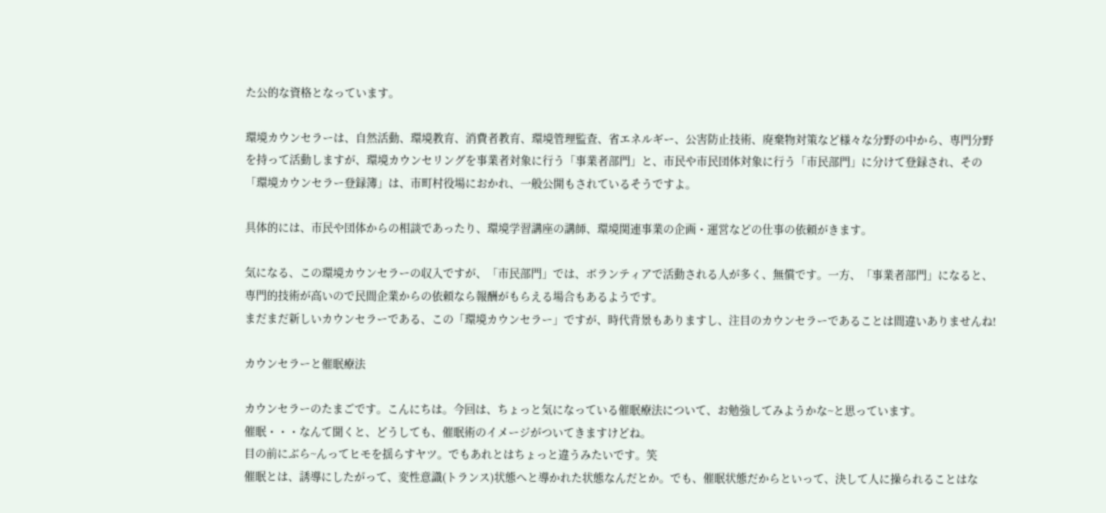た公的な資格となっています。

環境カウンセラーは、自然活動、環境教育、消費者教育、環境管理監査、省エネルギー、公害防止技術、廃棄物対策など様々な分野の中から、専門分野を持って活動しますが、環境カウンセリングを事業者対象に行う「事業者部門」と、市民や市民団体対象に行う「市民部門」に分けて登録され、その「環境カウンセラー登録簿」は、市町村役場におかれ、一般公開もされているそうですよ。

具体的には、市民や団体からの相談であったり、環境学習講座の講師、環境関連事業の企画・運営などの仕事の依頼がきます。

気になる、この環境カウンセラーの収入ですが、「市民部門」では、ボランティアで活動される人が多く、無償です。一方、「事業者部門」になると、専門的技術が高いので民間企業からの依頼なら報酬がもらえる場合もあるようです。
まだまだ新しいカウンセラーである、この「環境カウンセラー」ですが、時代背景もありますし、注目のカウンセラーであることは間違いありませんね!

カウンセラーと催眠療法

カウンセラーのたまごです。こんにちは。今回は、ちょっと気になっている催眠療法について、お勉強してみようかな~と思っています。
催眠・・・なんて聞くと、どうしても、催眠術のイメージがついてきますけどね。
目の前にぶら~んってヒモを揺らすヤツ。でもあれとはちょっと違うみたいです。笑
催眠とは、誘導にしたがって、変性意識(トランス)状態へと導かれた状態なんだとか。でも、催眠状態だからといって、決して人に操られることはな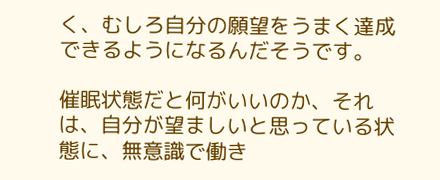く、むしろ自分の願望をうまく達成できるようになるんだそうです。

催眠状態だと何がいいのか、それは、自分が望ましいと思っている状態に、無意識で働き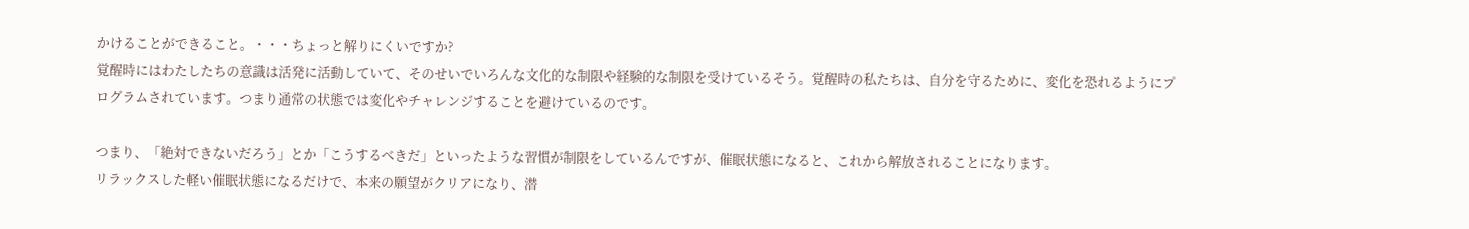かけることができること。・・・ちょっと解りにくいですか?
覚醒時にはわたしたちの意識は活発に活動していて、そのせいでいろんな文化的な制限や経験的な制限を受けているそう。覚醒時の私たちは、自分を守るために、変化を恐れるようにプログラムされています。つまり通常の状態では変化やチャレンジすることを避けているのです。

つまり、「絶対できないだろう」とか「こうするべきだ」といったような習慣が制限をしているんですが、催眠状態になると、これから解放されることになります。
リラックスした軽い催眠状態になるだけで、本来の願望がクリアになり、潜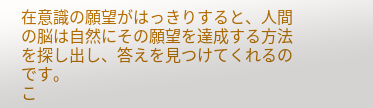在意識の願望がはっきりすると、人間の脳は自然にその願望を達成する方法を探し出し、答えを見つけてくれるのです。
こ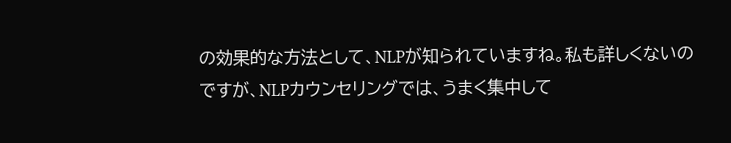の効果的な方法として、NLPが知られていますね。私も詳しくないのですが、NLPカウンセリングでは、うまく集中して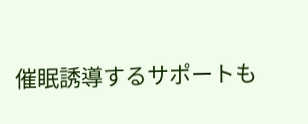催眠誘導するサポートも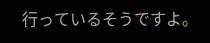行っているそうですよ。